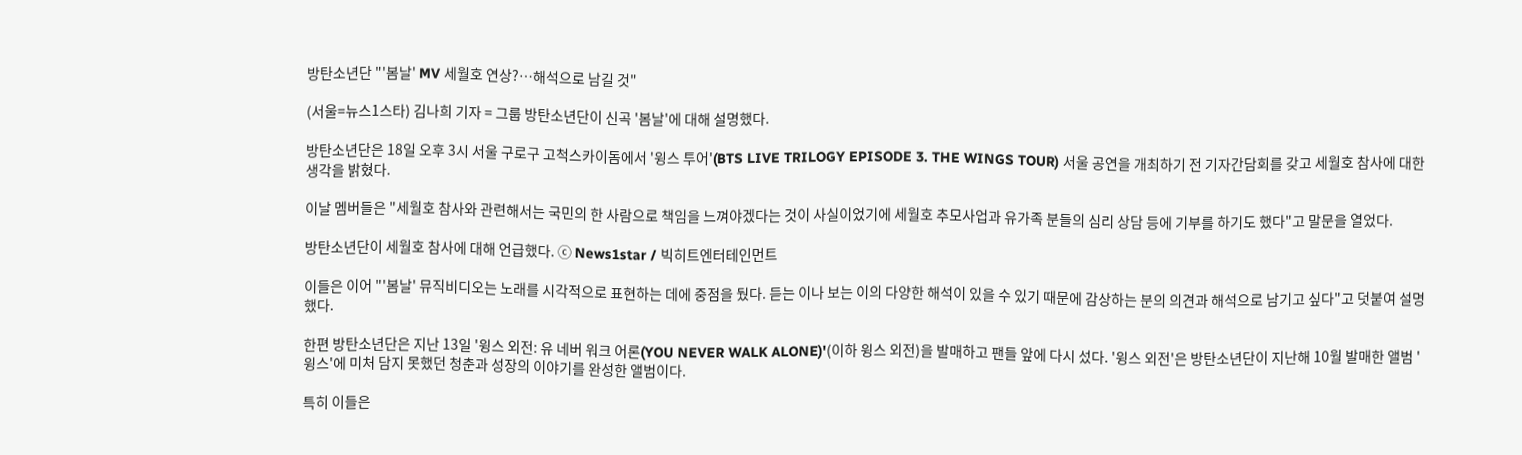방탄소년단 "'봄날' MV 세월호 연상?…해석으로 남길 것"

(서울=뉴스1스타) 김나희 기자 = 그룹 방탄소년단이 신곡 '봄날'에 대해 설명했다.

방탄소년단은 18일 오후 3시 서울 구로구 고척스카이돔에서 '윙스 투어'(BTS LIVE TRILOGY EPISODE 3. THE WINGS TOUR) 서울 공연을 개최하기 전 기자간담회를 갖고 세월호 참사에 대한 생각을 밝혔다.

이날 멤버들은 "세월호 참사와 관련해서는 국민의 한 사람으로 책임을 느껴야겠다는 것이 사실이었기에 세월호 추모사업과 유가족 분들의 심리 상담 등에 기부를 하기도 했다"고 말문을 열었다.

방탄소년단이 세월호 참사에 대해 언급했다. ⓒ News1star / 빅히트엔터테인먼트

이들은 이어 "'봄날' 뮤직비디오는 노래를 시각적으로 표현하는 데에 중점을 뒀다. 듣는 이나 보는 이의 다양한 해석이 있을 수 있기 때문에 감상하는 분의 의견과 해석으로 남기고 싶다"고 덧붙여 설명했다.

한편 방탄소년단은 지난 13일 '윙스 외전: 유 네버 워크 어론(YOU NEVER WALK ALONE)'(이하 윙스 외전)을 발매하고 팬들 앞에 다시 섰다. '윙스 외전'은 방탄소년단이 지난해 10월 발매한 앨범 '윙스'에 미처 담지 못했던 청춘과 성장의 이야기를 완성한 앨범이다.

특히 이들은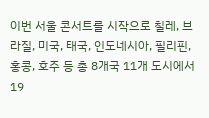이번 서울 콘서트를 시작으로 칠레, 브라질, 미국, 태국, 인도네시아, 필리핀, 홍콩, 호주 등 총 8개국 11개 도시에서 19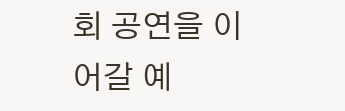회 공연을 이어갈 예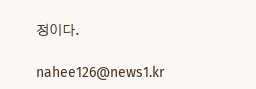정이다.

nahee126@news1.kr